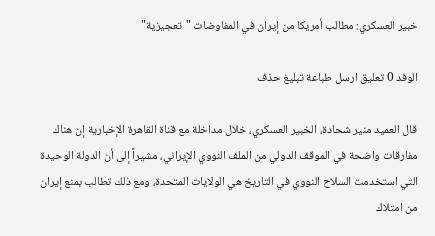خبير العسكري: مطالب أمريكا من إيران في المفاوضات "تعجيزية"

الوفد 0 تعليق ارسل طباعة تبليغ حذف

قال العميد منير شحادة، الخبير العسكري، خلال مداخلة مع قناة القاهرة الإخبارية إن هناك مفارقات واضحة في الموقف الدولي من الملف النووي الإيراني، مشيراً إلى أن الدولة الوحيدة التي استخدمت السلاح النووي في التاريخ هي الولايات المتحدة، ومع ذلك تطالب بمنع إيران من امتلاك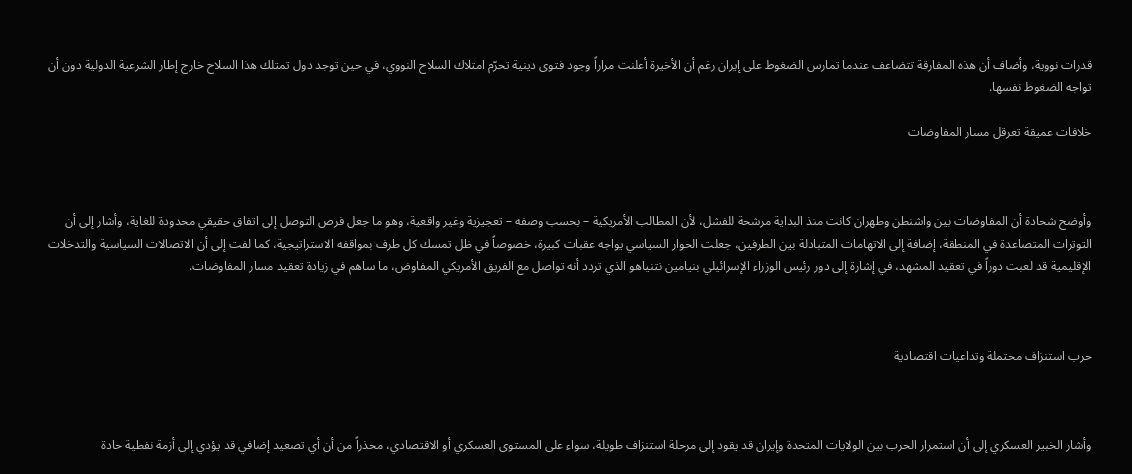قدرات نووية، وأضاف أن هذه المفارقة تتضاعف عندما تمارس الضغوط على إيران رغم أن الأخيرة أعلنت مراراً وجود فتوى دينية تحرّم امتلاك السلاح النووي، في حين توجد دول تمتلك هذا السلاح خارج إطار الشرعية الدولية دون أن تواجه الضغوط نفسها.

خلافات عميقة تعرقل مسار المفاوضات



وأوضح شحادة أن المفاوضات بين واشنطن وطهران كانت منذ البداية مرشحة للفشل، لأن المطالب الأمريكية – بحسب وصفه – تعجيزية وغير واقعية، وهو ما جعل فرص التوصل إلى اتفاق حقيقي محدودة للغاية، وأشار إلى أن التوترات المتصاعدة في المنطقة، إضافة إلى الاتهامات المتبادلة بين الطرفين، جعلت الحوار السياسي يواجه عقبات كبيرة، خصوصاً في ظل تمسك كل طرف بمواقفه الاستراتيجية، كما لفت إلى أن الاتصالات السياسية والتدخلات الإقليمية قد لعبت دوراً في تعقيد المشهد، في إشارة إلى دور رئيس الوزراء الإسرائيلي بنيامين نتنياهو الذي تردد أنه تواصل مع الفريق الأمريكي المفاوض، ما ساهم في زيادة تعقيد مسار المفاوضات.



حرب استنزاف محتملة وتداعيات اقتصادية



وأشار الخبير العسكري إلى أن استمرار الحرب بين الولايات المتحدة وإيران قد يقود إلى مرحلة استنزاف طويلة، سواء على المستوى العسكري أو الاقتصادي، محذراً من أن أي تصعيد إضافي قد يؤدي إلى أزمة نفطية حادة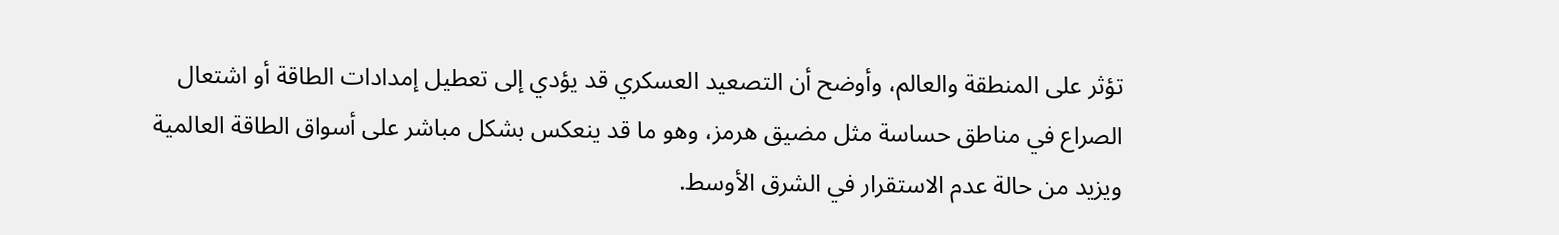تؤثر على المنطقة والعالم، وأوضح أن التصعيد العسكري قد يؤدي إلى تعطيل إمدادات الطاقة أو اشتعال الصراع في مناطق حساسة مثل مضيق هرمز، وهو ما قد ينعكس بشكل مباشر على أسواق الطاقة العالمية ويزيد من حالة عدم الاستقرار في الشرق الأوسط.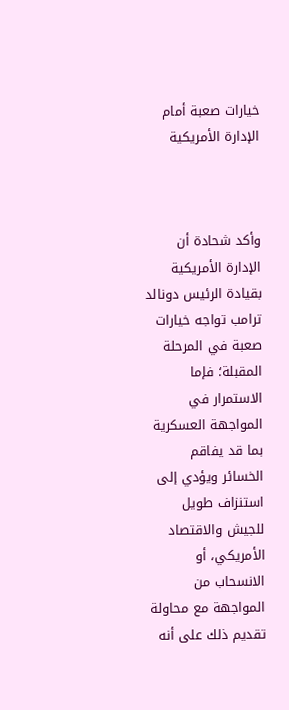خيارات صعبة أمام الإدارة الأمريكية



وأكد شحادة أن الإدارة الأمريكية بقيادة الرئيس دونالد ترامب تواجه خيارات صعبة في المرحلة المقبلة؛ فإما الاستمرار في المواجهة العسكرية بما قد يفاقم الخسائر ويؤدي إلى استنزاف طويل للجيش والاقتصاد الأمريكي، أو الانسحاب من المواجهة مع محاولة تقديم ذلك على أنه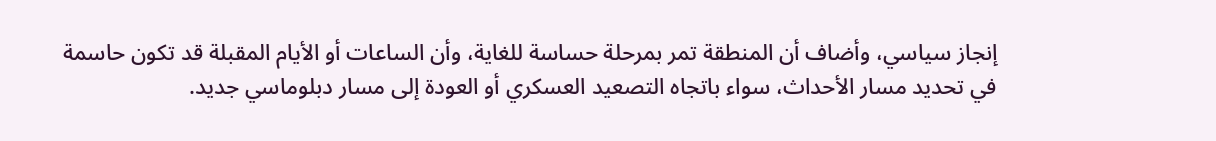إنجاز سياسي، وأضاف أن المنطقة تمر بمرحلة حساسة للغاية، وأن الساعات أو الأيام المقبلة قد تكون حاسمة في تحديد مسار الأحداث، سواء باتجاه التصعيد العسكري أو العودة إلى مسار دبلوماسي جديد.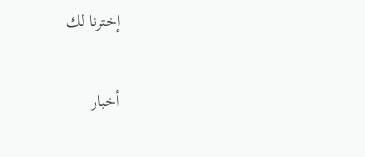إخترنا لك

أخبار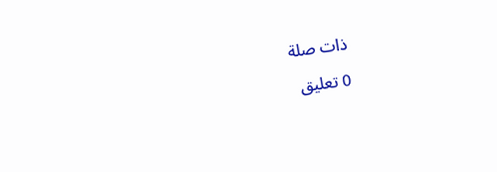ذات صلة

0 تعليق